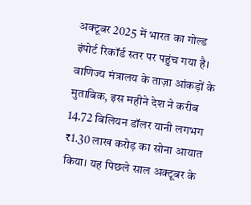अक्टूबर 2025 में भारत का गोल्ड इंपोर्ट रिकॉर्ड स्तर पर पहुंच गया है। वाणिज्य मंत्रालय के ताज़ा आंकड़ों के मुताबिक, इस महीने देश ने करीब 14.72 बिलियन डॉलर यानी लगभग ₹1.30 लाख करोड़ का सोना आयात किया। यह पिछले साल अक्टूबर के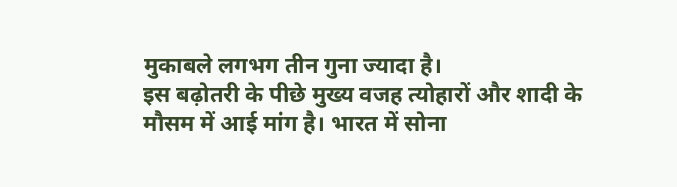मुकाबले लगभग तीन गुना ज्यादा है।
इस बढ़ोतरी के पीछे मुख्य वजह त्योहारों और शादी के मौसम में आई मांग है। भारत में सोना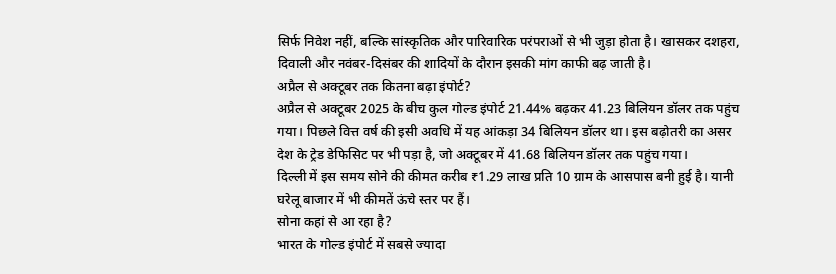सिर्फ निवेश नहीं, बल्कि सांस्कृतिक और पारिवारिक परंपराओं से भी जुड़ा होता है। खासकर दशहरा, दिवाली और नवंबर-दिसंबर की शादियों के दौरान इसकी मांग काफी बढ़ जाती है।
अप्रैल से अक्टूबर तक कितना बढ़ा इंपोर्ट?
अप्रैल से अक्टूबर 2025 के बीच कुल गोल्ड इंपोर्ट 21.44% बढ़कर 41.23 बिलियन डॉलर तक पहुंच गया। पिछले वित्त वर्ष की इसी अवधि में यह आंकड़ा 34 बिलियन डॉलर था। इस बढ़ोतरी का असर देश के ट्रेड डेफिसिट पर भी पड़ा है, जो अक्टूबर में 41.68 बिलियन डॉलर तक पहुंच गया।
दिल्ली में इस समय सोने की कीमत करीब ₹1.29 लाख प्रति 10 ग्राम के आसपास बनी हुई है। यानी घरेलू बाजार में भी कीमतें ऊंचे स्तर पर हैं।
सोना कहां से आ रहा है?
भारत के गोल्ड इंपोर्ट में सबसे ज्यादा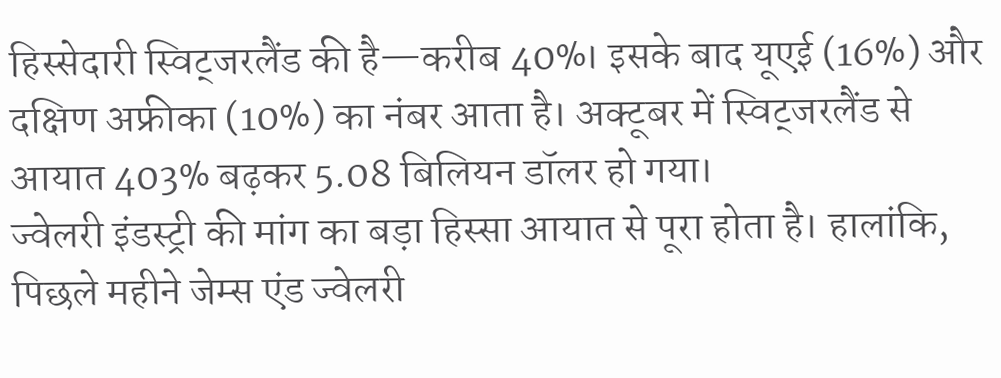हिस्सेदारी स्विट्जरलैंड की है—करीब 40%। इसके बाद यूएई (16%) और दक्षिण अफ्रीका (10%) का नंबर आता है। अक्टूबर में स्विट्जरलैंड से आयात 403% बढ़कर 5.08 बिलियन डॉलर हो गया।
ज्वेलरी इंडस्ट्री की मांग का बड़ा हिस्सा आयात से पूरा होता है। हालांकि, पिछले महीने जेम्स एंड ज्वेलरी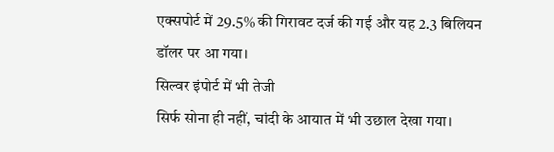एक्सपोर्ट में 29.5% की गिरावट दर्ज की गई और यह 2.3 बिलियन डॉलर पर आ गया।
सिल्वर इंपोर्ट में भी तेजी
सिर्फ सोना ही नहीं, चांदी के आयात में भी उछाल देखा गया।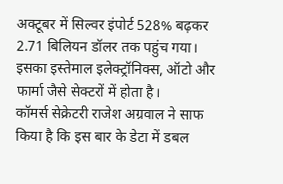अक्टूबर में सिल्वर इंपोर्ट 528% बढ़कर 2.71 बिलियन डॉलर तक पहुंच गया। इसका इस्तेमाल इलेक्ट्रॉनिक्स, ऑटो और फार्मा जैसे सेक्टरों में होता है।
कॉमर्स सेक्रेटरी राजेश अग्रवाल ने साफ किया है कि इस बार के डेटा में डबल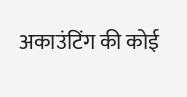अकाउंटिंग की कोई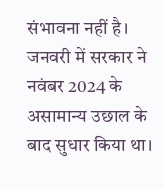संभावना नहीं है। जनवरी में सरकार ने नवंबर 2024 के असामान्य उछाल के बाद सुधार किया था।